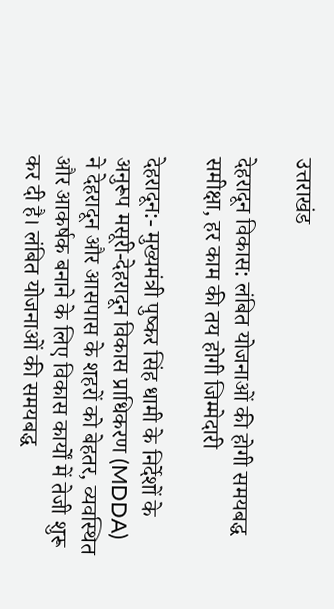उत्तराखंड

देहरादून विकास: लंबित योजनाओं की होगी समयबद्ध समीक्षा, हर काम की तय होगी जिम्मेदारी

देहरादून:- मुख्यमंत्री पुष्कर सिंह धामी के निर्देशों के अनुरूप मसूरी-देहरादून विकास प्राधिकरण (MDDA) ने देहरादून और आसपास के शहरों को बेहतर, व्यवस्थित और आकर्षक बनाने के लिए विकास कार्यों में तेजी शुरू कर दी है। लंबित योजनाओं की समयबद्ध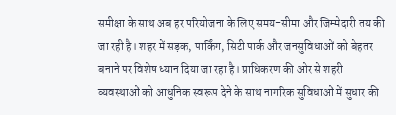समीक्षा के साथ अब हर परियोजना के लिए समय-सीमा और जिम्मेदारी तय की जा रही है। शहर में सड़क, पार्किंग, सिटी पार्क और जनसुविधाओं को बेहतर बनाने पर विशेष ध्यान दिया जा रहा है। प्राधिकरण की ओर से शहरी व्यवस्थाओं को आधुनिक स्वरूप देने के साथ नागरिक सुविधाओं में सुधार की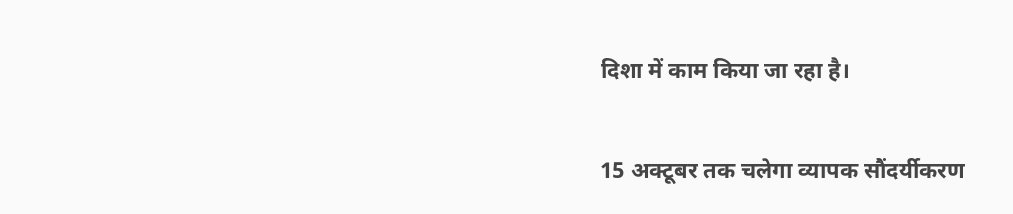दिशा में काम किया जा रहा है।

15 अक्टूबर तक चलेगा व्यापक सौंदर्यीकरण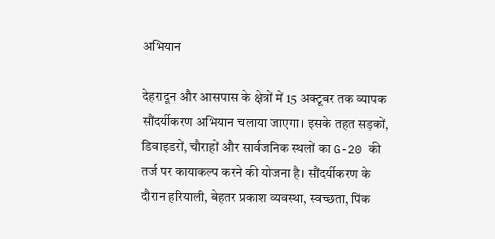अभियान

देहरादून और आसपास के क्षेत्रों में 15 अक्टूबर तक व्यापक सौंदर्यीकरण अभियान चलाया जाएगा। इसके तहत सड़कों, डिवाइडरों, चौराहों और सार्वजनिक स्थलों का G-20 की तर्ज पर कायाकल्प करने की योजना है। सौंदर्यीकरण के दौरान हरियाली, बेहतर प्रकाश व्यवस्था, स्वच्छता, पिंक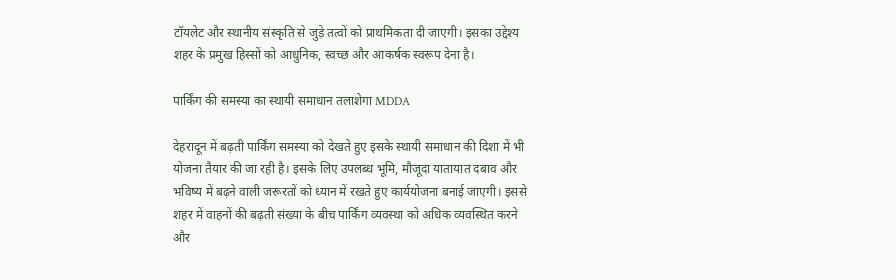टॉयलेट और स्थानीय संस्कृति से जुड़े तत्वों को प्राथमिकता दी जाएगी। इसका उद्देश्य शहर के प्रमुख हिस्सों को आधुनिक, स्वच्छ और आकर्षक स्वरूप देना है।

पार्किंग की समस्या का स्थायी समाधान तलाशेगा MDDA

देहरादून में बढ़ती पार्किंग समस्या को देखते हुए इसके स्थायी समाधान की दिशा में भी योजना तैयार की जा रही है। इसके लिए उपलब्ध भूमि, मौजूदा यातायात दबाव और भविष्य में बढ़ने वाली जरूरतों को ध्यान में रखते हुए कार्ययोजना बनाई जाएगी। इससे शहर में वाहनों की बढ़ती संख्या के बीच पार्किंग व्यवस्था को अधिक व्यवस्थित करने और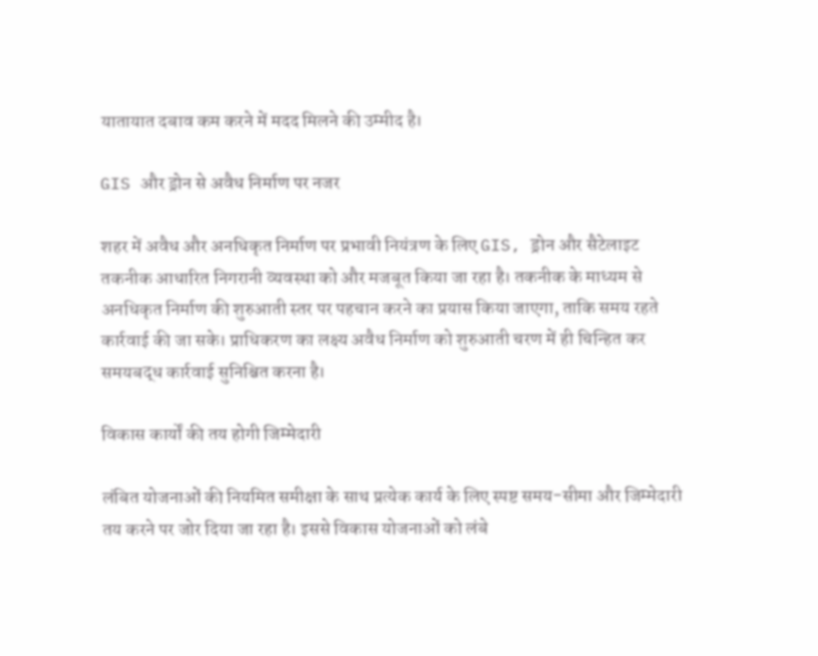यातायात दबाव कम करने में मदद मिलने की उम्मीद है।

GIS और ड्रोन से अवैध निर्माण पर नजर

शहर में अवैध और अनधिकृत निर्माण पर प्रभावी नियंत्रण के लिए GIS, ड्रोन और सैटेलाइट तकनीक आधारित निगरानी व्यवस्था को और मजबूत किया जा रहा है। तकनीक के माध्यम से अनधिकृत निर्माण की शुरुआती स्तर पर पहचान करने का प्रयास किया जाएगा, ताकि समय रहते कार्रवाई की जा सके। प्राधिकरण का लक्ष्य अवैध निर्माण को शुरुआती चरण में ही चिन्हित कर समयबद्ध कार्रवाई सुनिश्चित करना है।

विकास कार्यों की तय होगी जिम्मेदारी

लंबित योजनाओं की नियमित समीक्षा के साथ प्रत्येक कार्य के लिए स्पष्ट समय-सीमा और जिम्मेदारी तय करने पर जोर दिया जा रहा है। इससे विकास योजनाओं को लंबे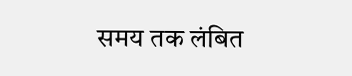समय तक लंबित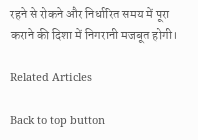रहने से रोकने और निर्धारित समय में पूरा कराने की दिशा में निगरानी मजबूत होगी।

Related Articles

Back to top button